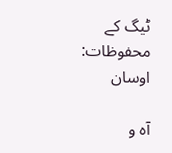ٹیگ کے محفوظات: اوسان

آہ و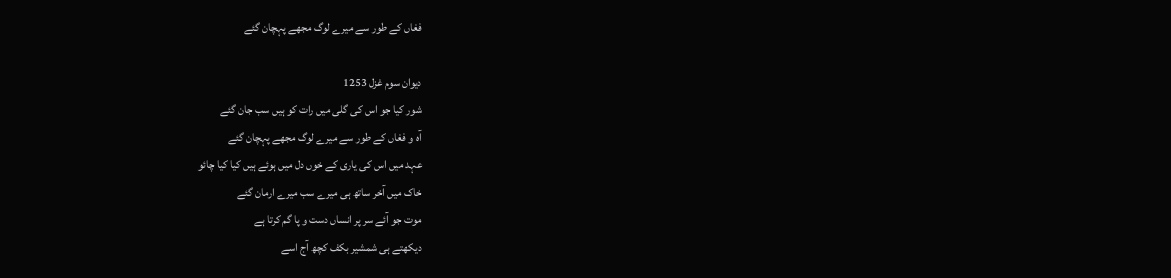فغاں کے طور سے میرے لوگ مجھے پہچان گئے

دیوان سوم غزل 1253
شور کیا جو اس کی گلی میں رات کو ہیں سب جان گئے
آہ و فغاں کے طور سے میرے لوگ مجھے پہچان گئے
عہد میں اس کی یاری کے خوں دل میں ہوئے ہیں کیا کیا چائو
خاک میں آخر ساتھ ہی میرے سب میرے ارمان گئے
موت جو آئے سر پر انساں دست و پا گم کرتا ہے
دیکھتے ہی شمشیر بکف کچھ آج اسے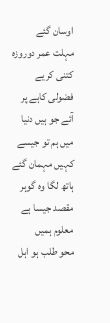اوسان گئے
مہلت عمر دوروزہ کتنی کریے فضولی کاہے پر
آئے جو ہیں دنیا میں ہم تو جیسے کہیں مہمان گئے
ہاتھ لگا وہ گوہر مقصد جیسا ہے معلوم ہمیں
محو طلب ہو اہل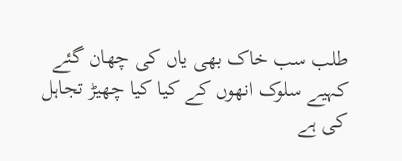طلب سب خاک بھی یاں کی چھان گئے
کہیے سلوک انھوں کے کیا کیا چھیڑ تجاہل کی ہے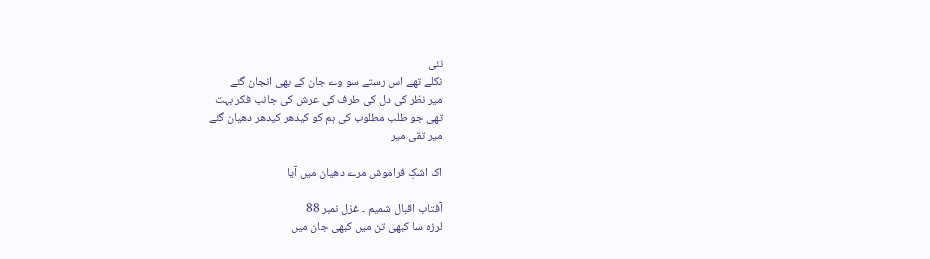نئی
نکلے تھے اس رستے سو وے جان کے بھی انجان گئے
میر نظر کی دل کی طرف کی عرش کی جانب فکر بہت
تھی جو طلب مطلوب کی ہم کو کیدھر کیدھر دھیان گئے
میر تقی میر

اک اشکِ فراموش مرے دھیان میں آیا

آفتاب اقبال شمیم ۔ غزل نمبر 88
لرزہ سا کبھی تن میں کبھی جان میں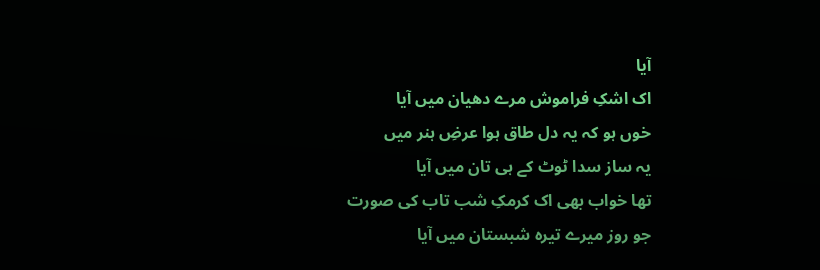آیا
اک اشکِ فراموش مرے دھیان میں آیا
خوں ہو کہ یہ دل طاق ہوا عرضِ ہنر میں
یہ ساز سدا ٹوٹ کے ہی تان میں آیا
تھا خواب بھی اک کرمکِ شب تاب کی صورت
جو روز میرے تیرہ شبستان میں آیا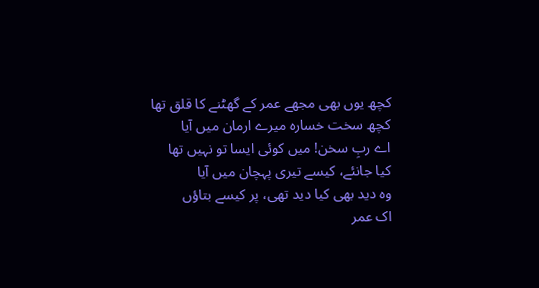کچھ یوں بھی مجھے عمر کے گھٹنے کا قلق تھا
کچھ سخت خسارہ میرے ارمان میں آیا
اے ربِ سخن! میں کوئی ایسا تو نہیں تھا
کیا جانئے، کیسے تیری پہچان میں آیا
وہ دید بھی کیا دید تھی، پر کیسے بتاؤں
اک عمر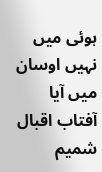ہوئی میں نہیں اوسان میں آیا
آفتاب اقبال شمیم